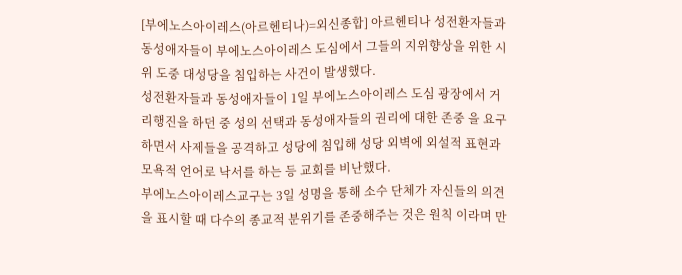[부에노스아이레스(아르헨티나)=외신종합] 아르헨티나 성전환자들과 동성애자들이 부에노스아이레스 도심에서 그들의 지위향상을 위한 시위 도중 대성당을 침입하는 사건이 발생했다.
성전환자들과 동성애자들이 1일 부에노스아이레스 도심 광장에서 거리행진을 하던 중 성의 선택과 동성애자들의 권리에 대한 존중 을 요구하면서 사제들을 공격하고 성당에 침입해 성당 외벽에 외설적 표현과 모욕적 언어로 낙서를 하는 등 교회를 비난했다.
부에노스아이레스교구는 3일 성명을 통해 소수 단체가 자신들의 의견을 표시할 때 다수의 종교적 분위기를 존중해주는 것은 원칙 이라며 만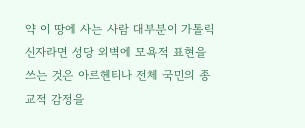약 이 땅에 사는 사람 대부분이 가톨릭 신자라면 성당 외벽에 모욕적 표현을 쓰는 것은 아르헨티나 전체 국민의 종교적 감정을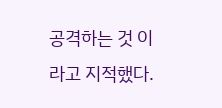공격하는 것 이라고 지적했다.